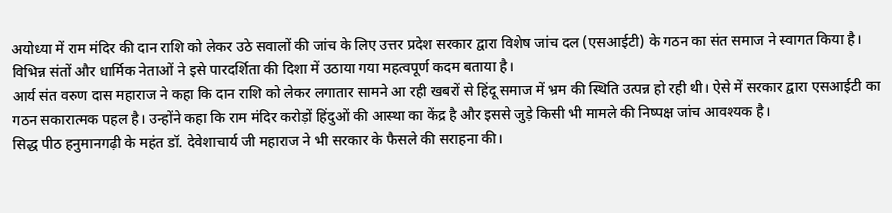अयोध्या में राम मंदिर की दान राशि को लेकर उठे सवालों की जांच के लिए उत्तर प्रदेश सरकार द्वारा विशेष जांच दल (एसआईटी) के गठन का संत समाज ने स्वागत किया है। विभिन्न संतों और धार्मिक नेताओं ने इसे पारदर्शिता की दिशा में उठाया गया महत्वपूर्ण कदम बताया है।
आर्य संत वरुण दास महाराज ने कहा कि दान राशि को लेकर लगातार सामने आ रही खबरों से हिंदू समाज में भ्रम की स्थिति उत्पन्न हो रही थी। ऐसे में सरकार द्वारा एसआईटी का गठन सकारात्मक पहल है। उन्होंने कहा कि राम मंदिर करोड़ों हिंदुओं की आस्था का केंद्र है और इससे जुड़े किसी भी मामले की निष्पक्ष जांच आवश्यक है।
सिद्ध पीठ हनुमानगढ़ी के महंत डॉ. देवेशाचार्य जी महाराज ने भी सरकार के फैसले की सराहना की।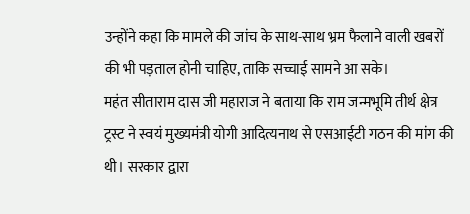उन्होंने कहा कि मामले की जांच के साथ-साथ भ्रम फैलाने वाली खबरों की भी पड़ताल होनी चाहिए, ताकि सच्चाई सामने आ सके।
महंत सीताराम दास जी महाराज ने बताया कि राम जन्मभूमि तीर्थ क्षेत्र ट्रस्ट ने स्वयं मुख्यमंत्री योगी आदित्यनाथ से एसआईटी गठन की मांग की थी। सरकार द्वारा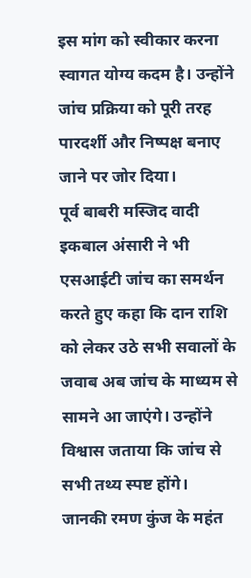इस मांग को स्वीकार करना स्वागत योग्य कदम है। उन्होंने जांच प्रक्रिया को पूरी तरह पारदर्शी और निष्पक्ष बनाए जाने पर जोर दिया।
पूर्व बाबरी मस्जिद वादी इकबाल अंसारी ने भी एसआईटी जांच का समर्थन करते हुए कहा कि दान राशि को लेकर उठे सभी सवालों के जवाब अब जांच के माध्यम से सामने आ जाएंगे। उन्होंने विश्वास जताया कि जांच से सभी तथ्य स्पष्ट होंगे।
जानकी रमण कुंज के महंत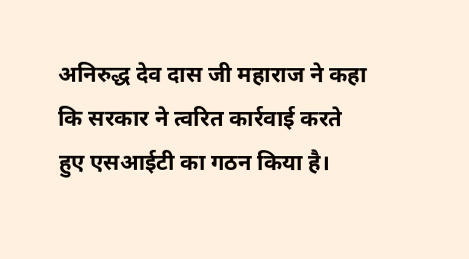अनिरुद्ध देव दास जी महाराज ने कहा कि सरकार ने त्वरित कार्रवाई करते हुए एसआईटी का गठन किया है।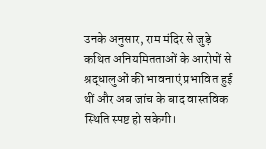उनके अनुसार, राम मंदिर से जुड़े कथित अनियमितताओं के आरोपों से श्रद्धालुओं की भावनाएं प्रभावित हुई थीं और अब जांच के बाद वास्तविक स्थिति स्पष्ट हो सकेगी।